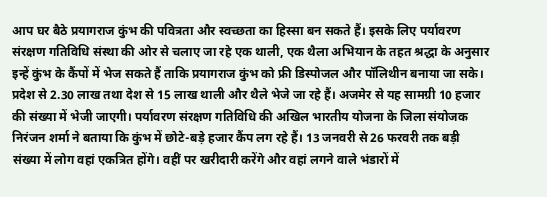आप घर बैठे प्रयागराज कुंभ की पवित्रता और स्वच्छता का हिस्सा बन सकते हैं। इसके लिए पर्यावरण संरक्षण गतिविधि संस्था की ओर से चलाए जा रहे एक थाली, एक थैला अभियान के तहत श्रद्धा के अनुसार इन्हें कुंभ के कैंपों में भेज सकते हैं ताकि प्रयागराज कुंभ को फ्री डिस्पोजल और पॉलिथीन बनाया जा सके। प्रदेश से 2.30 लाख तथा देश से 15 लाख थाली और थैले भेजे जा रहे हैं। अजमेर से यह सामग्री 10 हजार की संख्या में भेजी जाएगी। पर्यावरण संरक्षण गतिविधि की अखिल भारतीय योजना के जिला संयोजक निरंजन शर्मा ने बताया कि कुंभ में छोटे-बड़े हजार कैंप लग रहे हैं। 13 जनवरी से 26 फरवरी तक बड़ी संख्या में लोग वहां एकत्रित होंगे। वहीं पर खरीदारी करेंगे और वहां लगने वाले भंडारों में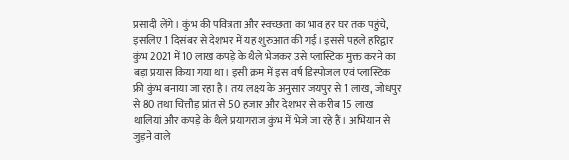प्रसादी लेंगे। कुंभ की पवित्रता और स्वच्छता का भाव हर घर तक पहुंचे, इसलिए 1 दिसंबर से देशभर में यह शुरुआत की गई। इससे पहले हरिद्वार कुंभ 2021 में 10 लाख कपड़े के थैले भेजकर उसे प्लास्टिक मुक्त करने का बड़ा प्रयास किया गया था। इसी क्रम में इस वर्ष डिस्पोजल एवं प्लास्टिक फ्री कुंभ बनाया जा रहा है। तय लक्ष्य के अनुसार जयपुर से 1 लाख, जोधपुर से 80 तथा चित्तौड़ प्रांत से 50 हजार और देशभर से करीब 15 लाख थालियां और कपड़े के थैले प्रयागराज कुंभ में भेजे जा रहे हैं। अभियान से जुड़ने वाले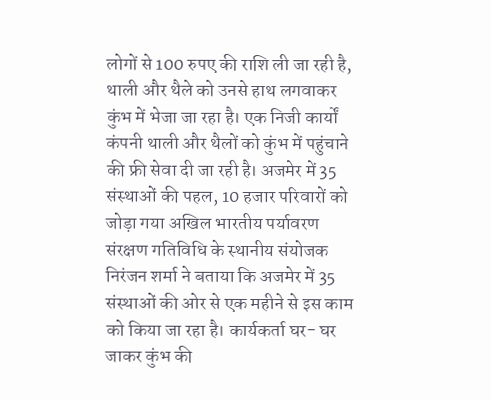लोगों से 100 रुपए की राशि ली जा रही है, थाली और थैले को उनसे हाथ लगवाकर कुंभ में भेजा जा रहा है। एक निजी कार्यों कंपनी थाली और थैलों को कुंभ में पहुंचाने की फ्री सेवा दी जा रही है। अजमेर में 35 संस्थाओं की पहल, 10 हजार परिवारों को जोड़ा गया अखिल भारतीय पर्यावरण संरक्षण गतिविधि के स्थानीय संयोजक निरंजन शर्मा ने बताया कि अजमेर में 35 संस्थाओं की ओर से एक महीने से इस काम को किया जा रहा है। कार्यकर्ता घर- घर जाकर कुंभ की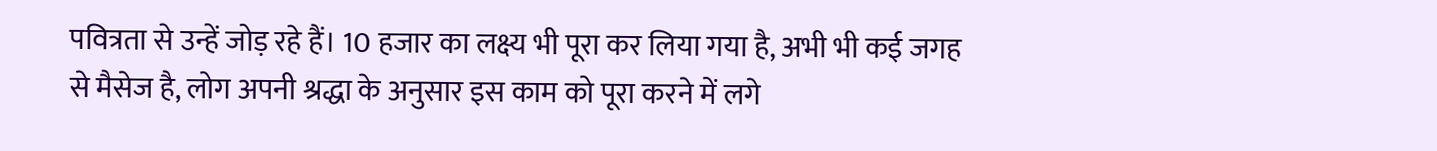पवित्रता से उन्हें जोड़ रहे हैं। 10 हजार का लक्ष्य भी पूरा कर लिया गया है, अभी भी कई जगह से मैसेज है, लोग अपनी श्रद्धा के अनुसार इस काम को पूरा करने में लगे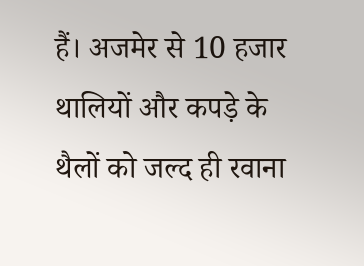हैं। अजमेर से 10 हजार थालियों और कपड़े के थैलों को जल्द ही रवाना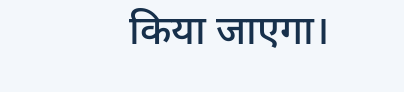किया जाएगा।